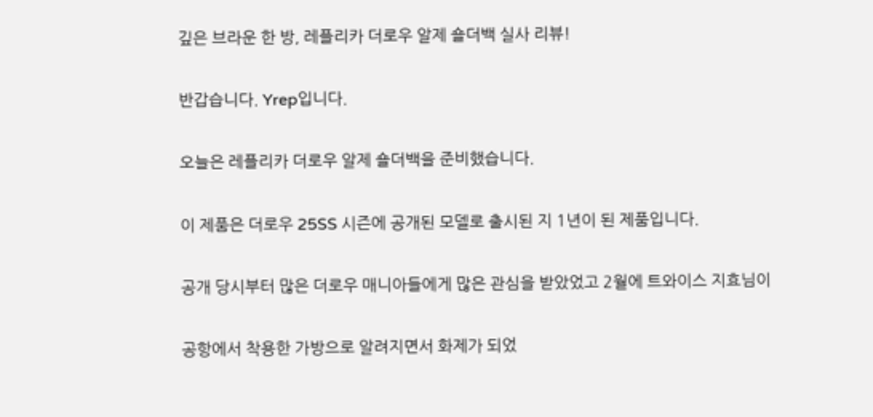깊은 브라운 한 방, 레플리카 더로우 알제 숄더백 실사 리뷰!

반갑습니다. Yrep입니다.

오늘은 레플리카 더로우 알제 숄더백을 준비했습니다.

이 제품은 더로우 25SS 시즌에 공개된 모델로 출시된 지 1년이 된 제품입니다.

공개 당시부터 많은 더로우 매니아들에게 많은 관심을 받았었고 2월에 트와이스 지효님이

공항에서 착용한 가방으로 알려지면서 화제가 되었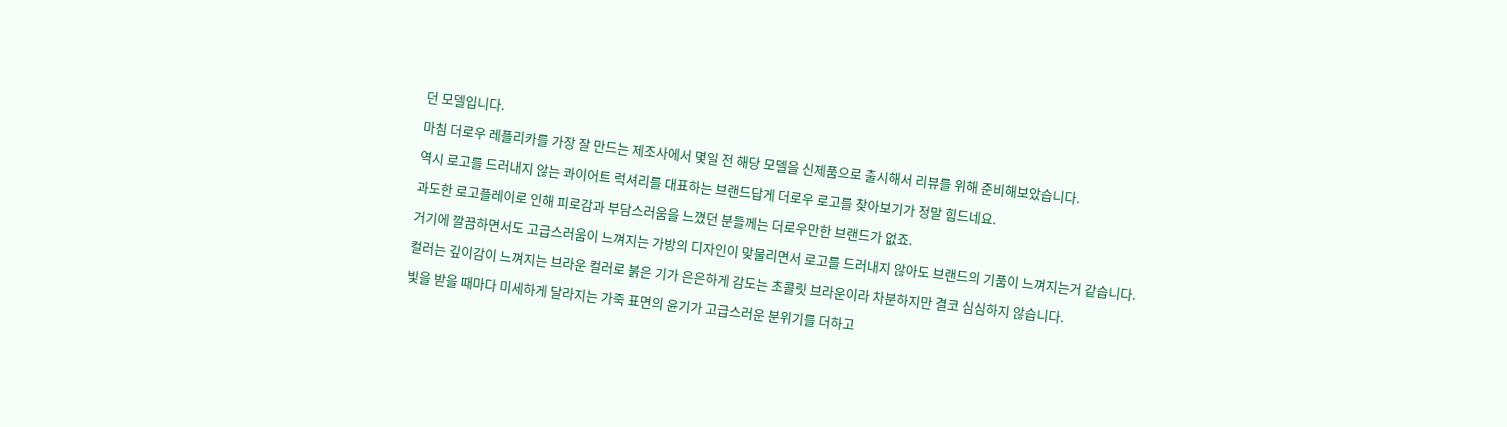던 모델입니다.

마침 더로우 레플리카를 가장 잘 만드는 제조사에서 몇일 전 해당 모델을 신제품으로 출시해서 리뷰를 위해 준비해보았습니다.

역시 로고를 드러내지 않는 콰이어트 럭셔리를 대표하는 브랜드답게 더로우 로고를 찾아보기가 정말 힘드네요.

과도한 로고플레이로 인해 피로감과 부담스러움을 느꼈던 분들께는 더로우만한 브랜드가 없죠.

거기에 깔끔하면서도 고급스러움이 느껴지는 가방의 디자인이 맞물리면서 로고를 드러내지 않아도 브랜드의 기품이 느껴지는거 같습니다.

컬러는 깊이감이 느껴지는 브라운 컬러로 붉은 기가 은은하게 감도는 초콜릿 브라운이라 차분하지만 결코 심심하지 않습니다.

빛을 받을 때마다 미세하게 달라지는 가죽 표면의 윤기가 고급스러운 분위기를 더하고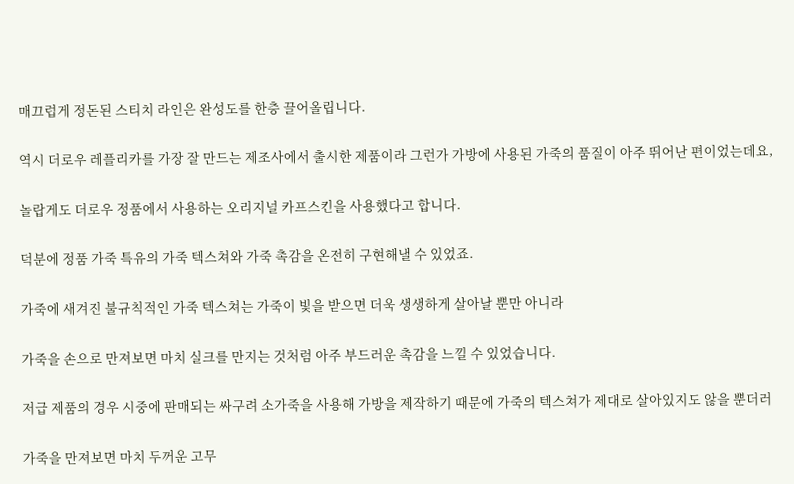매끄럽게 정돈된 스티치 라인은 완성도를 한층 끌어올립니다.

역시 더로우 레플리카를 가장 잘 만드는 제조사에서 출시한 제품이라 그런가 가방에 사용된 가죽의 품질이 아주 뛰어난 편이었는데요,

놀랍게도 더로우 정품에서 사용하는 오리지널 카프스킨을 사용했다고 합니다.

덕분에 정품 가죽 특유의 가죽 텍스쳐와 가죽 촉감을 온전히 구현해낼 수 있었죠.

가죽에 새겨진 불규칙적인 가죽 텍스쳐는 가죽이 빛을 받으면 더욱 생생하게 살아날 뿐만 아니라

가죽을 손으로 만져보면 마치 실크를 만지는 것처럼 아주 부드러운 촉감을 느낄 수 있었습니다.

저급 제품의 경우 시중에 판매되는 싸구려 소가죽을 사용해 가방을 제작하기 때문에 가죽의 텍스쳐가 제대로 살아있지도 않을 뿐더러

가죽을 만져보면 마치 두꺼운 고무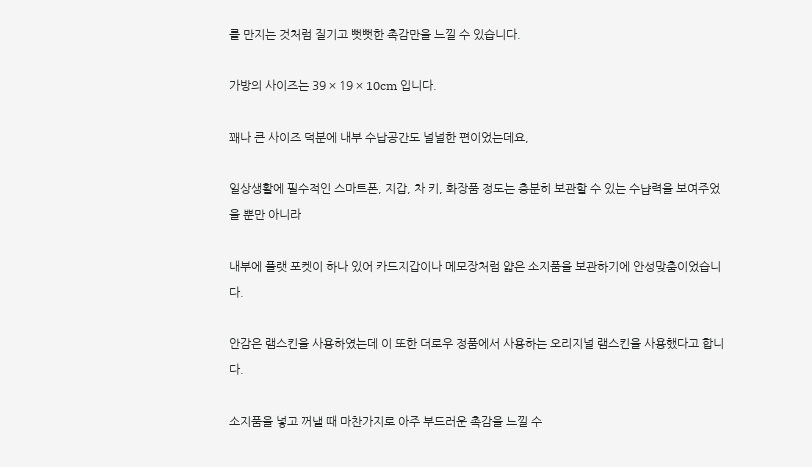를 만지는 것처럼 질기고 뻣뻣한 촉감만을 느낄 수 있습니다.

가방의 사이즈는 39 × 19 × 10cm 입니다.

꽤나 큰 사이즈 덕분에 내부 수납공간도 널널한 편이었는데요,

일상생활에 필수적인 스마트폰, 지갑, 차 키, 화장품 정도는 충분히 보관할 수 있는 수냡력을 보여주었을 뿐만 아니라

내부에 플랫 포켓이 하나 있어 카드지갑이나 메모장처럼 얇은 소지품을 보관하기에 안성맞춤이었습니다.

안감은 램스킨을 사용하였는데 이 또한 더로우 정품에서 사용하는 오리지널 램스킨을 사용했다고 합니다.

소지품을 넣고 꺼낼 때 마찬가지로 아주 부드러운 촉감을 느낄 수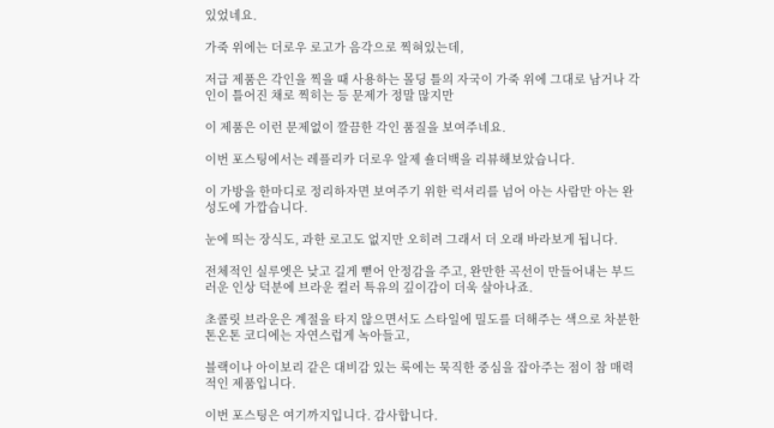있었네요.

가죽 위에는 더로우 로고가 음각으로 찍혀있는데,

저급 제품은 각인을 찍을 때 사용하는 몰딩 틀의 자국이 가죽 위에 그대로 남거나 각인이 틀어진 채로 찍히는 등 문제가 정말 많지만

이 제품은 이런 문제없이 깔끔한 각인 품질을 보여주네요.

이번 포스팅에서는 레플리카 더로우 알제 숄더백을 리뷰해보았습니다.

이 가방을 한마디로 정리하자면 보여주기 위한 럭셔리를 넘어 아는 사람만 아는 완성도에 가깝습니다.

눈에 띄는 장식도, 과한 로고도 없지만 오히려 그래서 더 오래 바라보게 됩니다.

전체적인 실루엣은 낮고 길게 뻗어 안정감을 주고, 완만한 곡선이 만들어내는 부드러운 인상 덕분에 브라운 컬러 특유의 깊이감이 더욱 살아나죠.

초콜릿 브라운은 계절을 타지 않으면서도 스타일에 밀도를 더해주는 색으로 차분한 톤온톤 코디에는 자연스럽게 녹아들고,

블랙이나 아이보리 같은 대비감 있는 룩에는 묵직한 중심을 잡아주는 점이 참 매력적인 제품입니다.

이번 포스팅은 여기까지입니다. 감사합니다.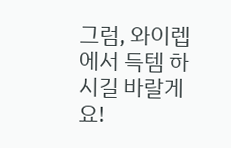그럼, 와이렙에서 득템 하시길 바랄게요!